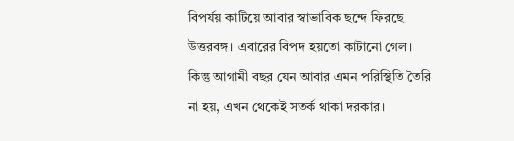বিপর্যয় কাটিয়ে আবার স্বাভাবিক ছন্দে ফিরছে উত্তরবঙ্গ। এবারের বিপদ হয়তো কাটানো গেল। কিন্তু আগামী বছর যেন আবার এমন পরিস্থিতি তৈরি না হয়, এখন থেকেই সতর্ক থাকা দরকার।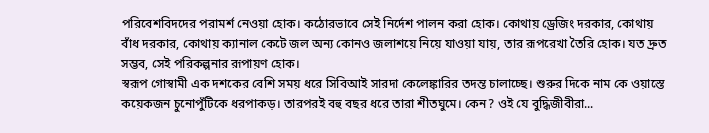পরিবেশবিদদের পরামর্শ নেওয়া হোক। কঠোরভাবে সেই নির্দেশ পালন করা হোক। কোথায় ড্রেজিং দরকার, কোথায় বাঁধ দরকার, কোথায় ক্যানাল কেটে জল অন্য কোনও জলাশয়ে নিয়ে যাওয়া যায়, তার রূপরেখা তৈরি হোক। যত দ্রুত সম্ভব, সেই পরিকল্পনার রূপায়ণ হোক।
স্বরূপ গোস্বামী এক দশকের বেশি সময় ধরে সিবিআই সারদা কেলেঙ্কারির তদন্ত চালাচ্ছে। শুরুর দিকে নাম কে ওয়াস্তে কয়েকজন চুনোপুঁটিকে ধরপাকড়। তারপরই বহু বছর ধরে তারা শীতঘুমে। কেন? ওই যে বুদ্ধিজীবীরা...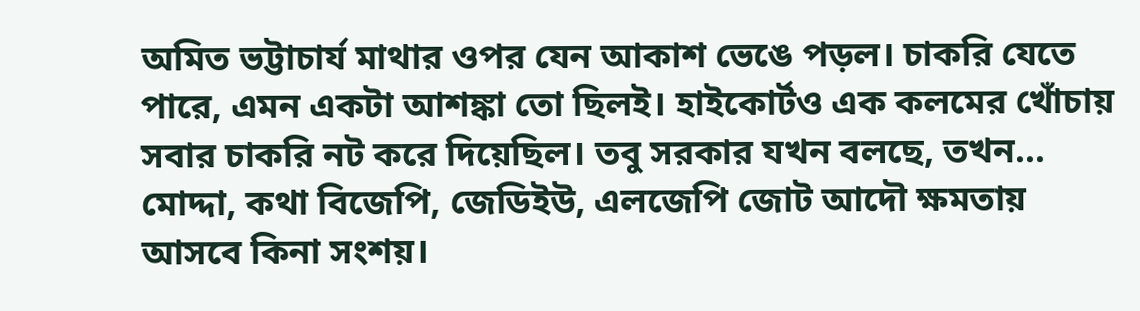অমিত ভট্টাচার্য মাথার ওপর যেন আকাশ ভেঙে পড়ল। চাকরি যেতে পারে, এমন একটা আশঙ্কা তো ছিলই। হাইকোর্টও এক কলমের খোঁচায় সবার চাকরি নট করে দিয়েছিল। তবু সরকার যখন বলছে, তখন...
মোদ্দা, কথা বিজেপি, জেডিইউ, এলজেপি জোট আদৌ ক্ষমতায় আসবে কিনা সংশয়।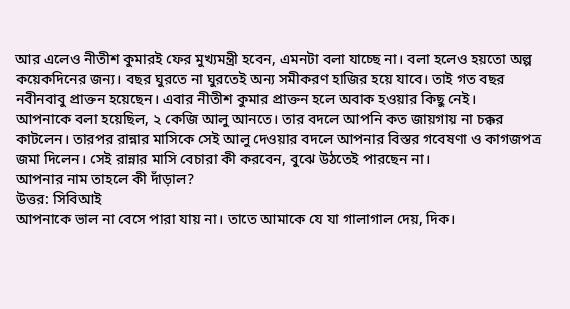আর এলেও নীতীশ কুমারই ফের মুখ্যমন্ত্রী হবেন, এমনটা বলা যাচ্ছে না। বলা হলেও হয়তো অল্প কয়েকদিনের জন্য। বছর ঘুরতে না ঘুরতেই অন্য সমীকরণ হাজির হয়ে যাবে। তাই গত বছর নবীনবাবু প্রাক্তন হয়েছেন। এবার নীতীশ কুমার প্রাক্তন হলে অবাক হওয়ার কিছু নেই।
আপনাকে বলা হয়েছিল, ২ কেজি আলু আনতে। তার বদলে আপনি কত জায়গায় না চক্কর কাটলেন। তারপর রান্নার মাসিকে সেই আলু দেওয়ার বদলে আপনার বিস্তর গবেষণা ও কাগজপত্র জমা দিলেন। সেই রান্নার মাসি বেচারা কী করবেন, বুঝে উঠতেই পারছেন না।
আপনার নাম তাহলে কী দাঁড়াল?
উত্তর: সিবিআই
আপনাকে ভাল না বেসে পারা যায় না। তাতে আমাকে যে যা গালাগাল দেয়, দিক।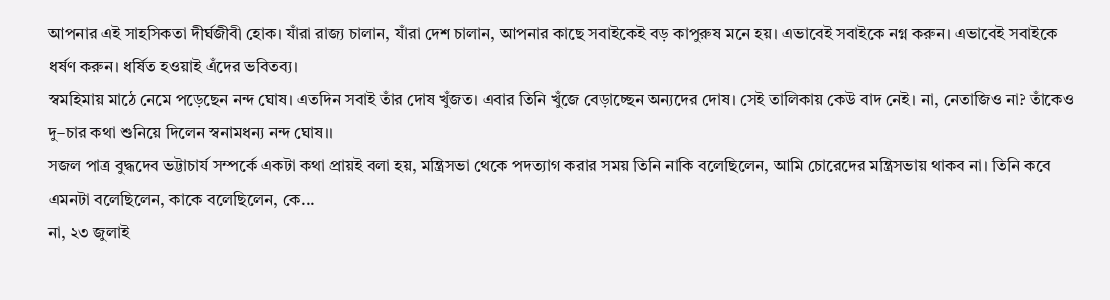আপনার এই সাহসিকতা দীর্ঘজীবী হোক। যাঁরা রাজ্য চালান, যাঁরা দেশ চালান, আপনার কাছে সবাইকেই বড় কাপুরুষ মনে হয়। এভাবেই সবাইকে নগ্ন করুন। এভাবেই সবাইকে ধর্ষণ করুন। ধর্ষিত হওয়াই এঁদের ভবিতব্য।
স্বমহিমায় মাঠে নেমে পড়েছেন নন্দ ঘোষ। এতদিন সবাই তাঁর দোষ খুঁজত। এবার তিনি খুঁজে বেড়াচ্ছেন অন্যদের দোষ। সেই তালিকায় কেউ বাদ নেই। না, নেতাজিও না? তাঁকেও দু–চার কথা শুনিয়ে দিলেন স্বনামধন্য নন্দ ঘোষ।।
সজল পাত্র বুদ্ধদেব ভট্টাচার্য সম্পর্কে একটা কথা প্রায়ই বলা হয়, মন্ত্রিসভা থেকে পদত্যাগ করার সময় তিনি নাকি বলেছিলেন, আমি চোরেদের মন্ত্রিসভায় থাকব না। তিনি কবে এমনটা বলেছিলেন, কাকে বলেছিলেন, কে...
না, ২৩ জুলাই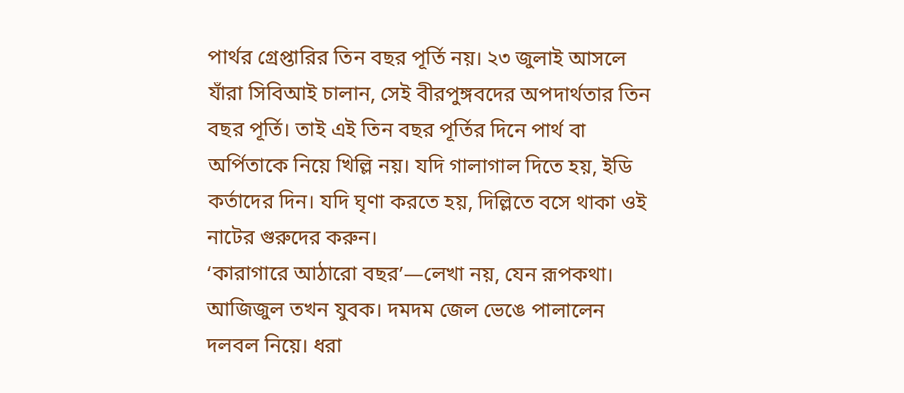পার্থর গ্রেপ্তারির তিন বছর পূর্তি নয়। ২৩ জুলাই আসলে যাঁরা সিবিআই চালান, সেই বীরপুঙ্গবদের অপদার্থতার তিন বছর পূর্তি। তাই এই তিন বছর পূর্তির দিনে পার্থ বা অর্পিতাকে নিয়ে খিল্লি নয়। যদি গালাগাল দিতে হয়, ইডি কর্তাদের দিন। যদি ঘৃণা করতে হয়, দিল্লিতে বসে থাকা ওই নাটের গুরুদের করুন।
‘কারাগারে আঠারো বছর’—লেখা নয়, যেন রূপকথা। আজিজুল তখন যুবক। দমদম জেল ভেঙে পালালেন দলবল নিয়ে। ধরা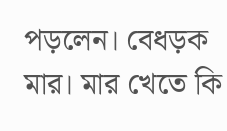পড়লেন। বেধড়ক মার। মার খেতে কি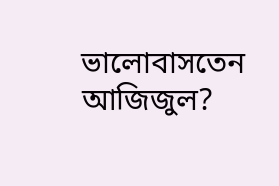ভালোবাসতেন আজিজুল?